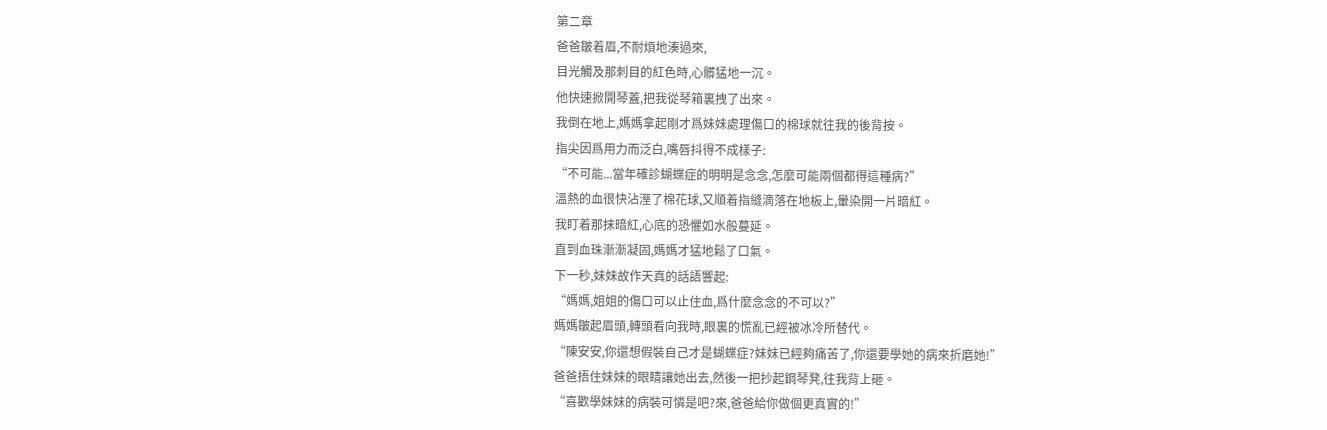第二章
爸爸皺着眉,不耐煩地湊過來,
目光觸及那刺目的紅色時,心髒猛地一沉。
他快速掀開琴蓋,把我從琴箱裏拽了出來。
我倒在地上,媽媽拿起剛才爲妹妹處理傷口的棉球就往我的後背按。
指尖因爲用力而泛白,嘴唇抖得不成樣子:
“不可能...當年確診蝴蝶症的明明是念念,怎麼可能兩個都得這種病?”
溫熱的血很快沾溼了棉花球,又順着指縫滴落在地板上,暈染開一片暗紅。
我盯着那抹暗紅,心底的恐懼如水般蔓延。
直到血珠漸漸凝固,媽媽才猛地鬆了口氣。
下一秒,妹妹故作天真的話語響起:
“媽媽,姐姐的傷口可以止住血,爲什麼念念的不可以?”
媽媽皺起眉頭,轉頭看向我時,眼裏的慌亂已經被冰冷所替代。
“陳安安,你還想假裝自己才是蝴蝶症?妹妹已經夠痛苦了,你還要學她的病來折磨她!”
爸爸捂住妹妹的眼睛讓她出去,然後一把抄起鋼琴凳,往我背上砸。
“喜歡學妹妹的病裝可憐是吧?來,爸爸給你做個更真實的!”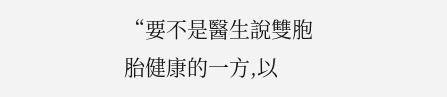“要不是醫生說雙胞胎健康的一方,以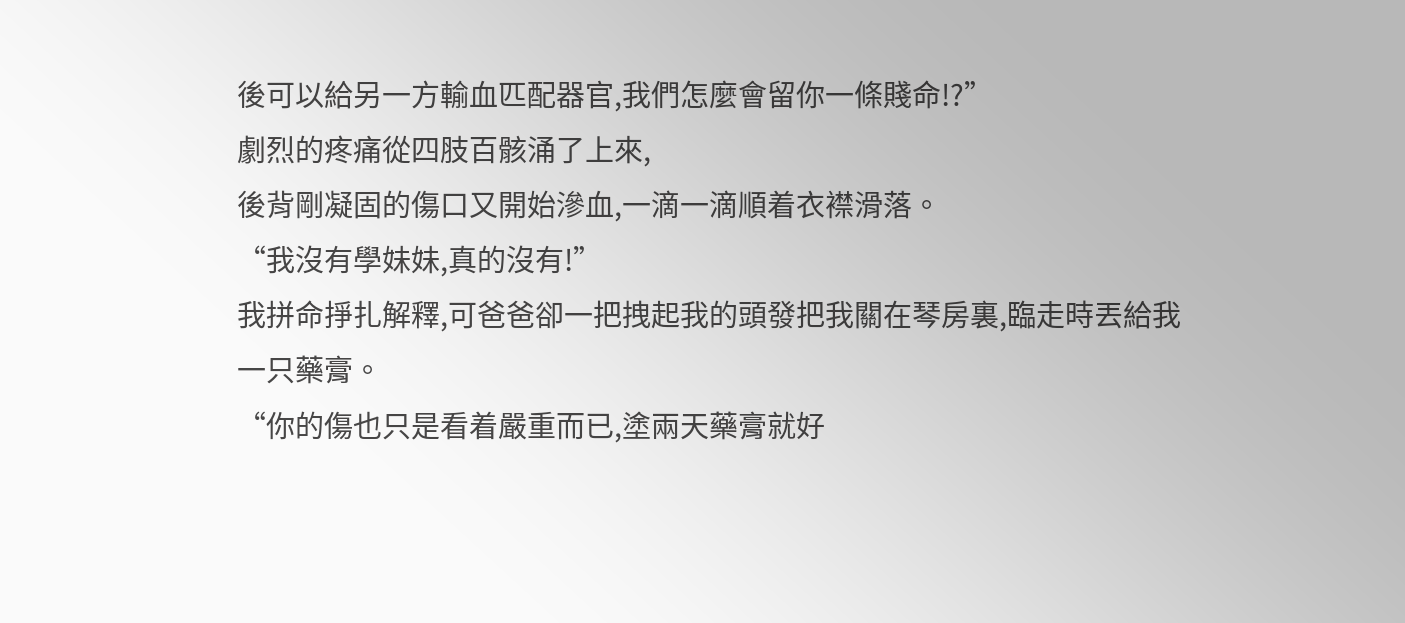後可以給另一方輸血匹配器官,我們怎麼會留你一條賤命!?”
劇烈的疼痛從四肢百骸涌了上來,
後背剛凝固的傷口又開始滲血,一滴一滴順着衣襟滑落。
“我沒有學妹妹,真的沒有!”
我拼命掙扎解釋,可爸爸卻一把拽起我的頭發把我關在琴房裏,臨走時丟給我一只藥膏。
“你的傷也只是看着嚴重而已,塗兩天藥膏就好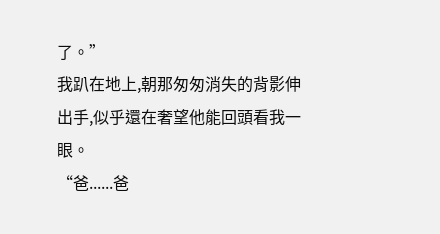了。”
我趴在地上,朝那匆匆消失的背影伸出手,似乎還在奢望他能回頭看我一眼。
“爸......爸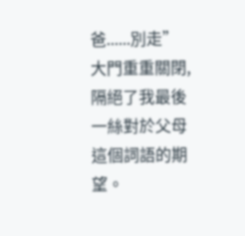爸......別走”
大門重重關閉,隔絕了我最後一絲對於父母這個詞語的期望。